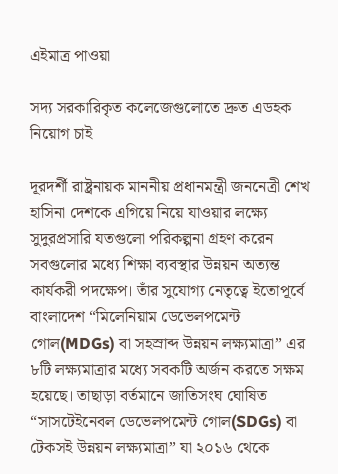এইমাত্র পাওয়া

সদ্য সরকারিকৃত কলেজেগুলোতে দ্রুত এডহক নিয়োগ চাই

দূরদর্শী রাষ্ট্রনায়ক মাননীয় প্রধানমন্ত্রী জননেত্রী শেখ হাসিনা দেশকে এগিয়ে নিয়ে যাওয়ার লক্ষ্যে সুদুরপ্রসারি যতগুলো পরিকল্পনা গ্রহণ করেন সবগুলোর মধ্যে শিক্ষা ব্যবস্থার উন্নয়ন অত্যন্ত কার্যকরী পদক্ষেপ। তাঁর সুযোগ্য নেতৃত্বে ইতোপূর্বে বাংলাদেশ “মিলেনিয়াম ডেভেলপমেন্ট গোল(MDGs) বা সহস্রাব্দ উন্নয়ন লক্ষ্যমাত্রা” এর ৮টি লক্ষ্যমাত্রার মধ্যে সবকটি অর্জন করতে সক্ষম হয়েছে। তাছাড়া বর্তমানে জাতিসংঘ ঘোষিত “সাসটেইনেবল ডেভেলপমেন্ট গোল(SDGs) বা টেকসই উন্নয়ন লক্ষ্যমাত্রা” যা ২০১৬ থেকে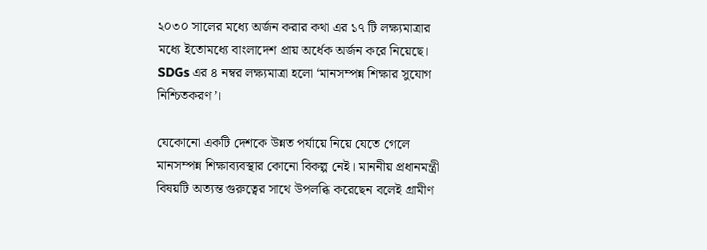২০৩০ সালের মধ্যে অর্জন করার কথা এর ১৭ টি লক্ষ্যমাত্রার মধ্যে ইতোমধ্যে বাংলাদেশ প্রায় অর্ধেক অর্জন করে নিয়েছে। SDGs এর ৪ নম্বর লক্ষ্যমাত্রা হলো ‘মানসম্পন্ন শিক্ষার সুযোগ নিশ্চিতকরণ’।

যেকোনো একটি দেশকে উন্নত পর্যায়ে নিয়ে যেতে গেলে মানসম্পন্ন শিক্ষাব্যবস্থার কোনো বিকল্প নেই। মাননীয় প্রধানমন্ত্রী বিষয়টি অত্যন্ত গুরুত্বের সাথে উপলব্ধি করেছেন বলেই গ্রামীণ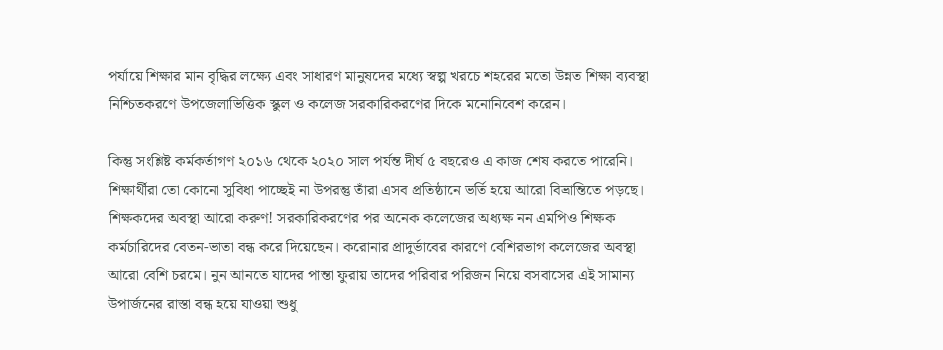পর্যায়ে শিক্ষার মান বৃদ্ধির লক্ষ্যে এবং সাধারণ মানুষদের মধ্যে স্বল্প খরচে শহরের মতো উন্নত শিক্ষা ব্যবস্থা নিশ্চিতকরণে উপজেলাভিত্তিক স্কুল ও কলেজ সরকারিকরণের দিকে মনোনিবেশ করেন।

কিন্তু সংশ্লিষ্ট কর্মকর্তাগণ ২০১৬ থেকে ২০২০ সাল পর্যন্ত দীর্ঘ ৫ বছরেও এ কাজ শেষ করতে পারেনি। শিক্ষার্থীরা তো কোনো সুবিধা পাচ্ছেই না উপরন্তু তাঁরা এসব প্রতিষ্ঠানে ভর্তি হয়ে আরো বিভ্রান্তিতে পড়ছে। শিক্ষকদের অবস্থা আরো করুণ! সরকারিকরণের পর অনেক কলেজের অধ্যক্ষ নন এমপিও শিক্ষক কর্মচারিদের বেতন-ভাতা বন্ধ করে দিয়েছেন। করোনার প্রাদুর্ভাবের কারণে বেশিরভাগ কলেজের অবস্থা আরো বেশি চরমে। নুন আনতে যাদের পান্তা ফুরায় তাদের পরিবার পরিজন নিয়ে বসবাসের এই সামান্য উপার্জনের রাস্তা বন্ধ হয়ে যাওয়া শুধু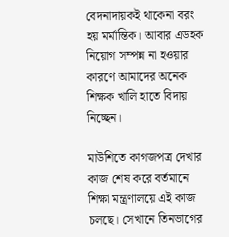বেদনাদায়কই থাকেনা বরং হয় মর্মান্তিক। আবার এডহক নিয়োগ সম্পন্ন না হওয়ার কারণে আমাদের অনেক শিক্ষক খালি হাতে বিদায় নিচ্ছেন।

মাউশিতে কাগজপত্র দেখার কাজ শেষ করে বর্তমানে শিক্ষা মন্ত্রণালয়ে এই কাজ চলছে। সেখানে তিনভাগের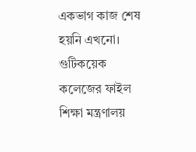একভাগ কাজ শেষ হয়নি এখনো। গুটিকয়েক কলেজের ফাইল শিক্ষা মন্ত্রণালয়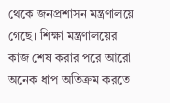থেকে জনপ্রশাসন মন্ত্রণালয়ে গেছে। শিক্ষা মন্ত্রণালয়ের কাজ শেষ করার পরে আরো অনেক ধাপ অতিক্রম করতে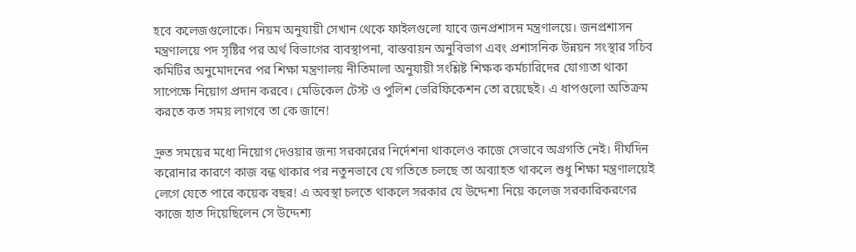হবে কলেজগুলোকে। নিয়ম অনুযায়ী সেখান থেকে ফাইলগুলো যাবে জনপ্রশাসন মন্ত্রণালয়ে। জনপ্রশাসন মন্ত্রণালয়ে পদ সৃষ্টির পর অর্থ বিভাগের ব্যবস্থাপনা, বাস্তবায়ন অনুবিভাগ এবং প্রশাসনিক উন্নয়ন সংস্থার সচিব কমিটির অনুমোদনের পর শিক্ষা মন্ত্রণালয় নীতিমালা অনুযায়ী সংশ্লিষ্ট শিক্ষক কর্মচারিদের যোগ্যতা থাকা সাপেক্ষে নিয়োগ প্রদান করবে। মেডিকেল টেস্ট ও পুলিশ ভেরিফিকেশন তো রয়েছেই। এ ধাপগুলো অতিক্রম করতে কত সময় লাগবে তা কে জানে!

দ্রুত সময়ের মধ্যে নিয়োগ দেওয়ার জন্য সরকারের নির্দেশনা থাকলেও কাজে সেভাবে অগ্রগতি নেই। দীর্ঘদিন করোনার কারণে কাজ বন্ধ থাকার পর নতুনভাবে যে গতিতে চলছে তা অব্যাহত থাকলে শুধু শিক্ষা মন্ত্রণালয়েই লেগে যেতে পারে কয়েক বছর! এ অবস্থা চলতে থাকলে সরকার যে উদ্দেশ্য নিয়ে কলেজ সরকারিকরণের কাজে হাত দিয়েছিলেন সে উদ্দেশ্য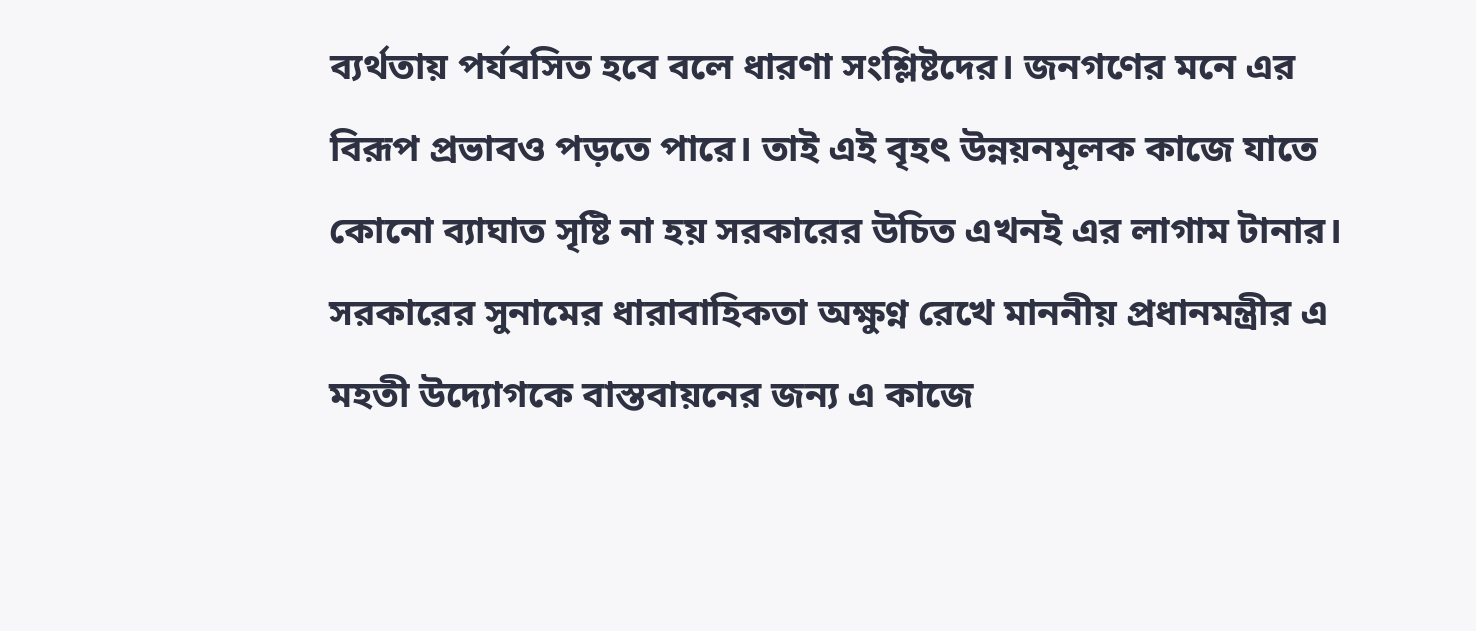ব্যর্থতায় পর্যবসিত হবে বলে ধারণা সংশ্লিষ্টদের। জনগণের মনে এর বিরূপ প্রভাবও পড়তে পারে। তাই এই বৃহৎ উন্নয়নমূলক কাজে যাতে কোনো ব্যাঘাত সৃষ্টি না হয় সরকারের উচিত এখনই এর লাগাম টানার। সরকারের সুনামের ধারাবাহিকতা অক্ষুণ্ন রেখে মাননীয় প্রধানমন্ত্রীর এ মহতী উদ্যোগকে বাস্তবায়নের জন্য এ কাজে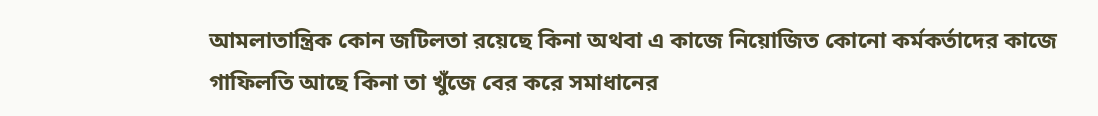আমলাতান্ত্রিক কোন জটিলতা রয়েছে কিনা অথবা এ কাজে নিয়োজিত কোনো কর্মকর্তাদের কাজে গাফিলতি আছে কিনা তা খুঁজে বের করে সমাধানের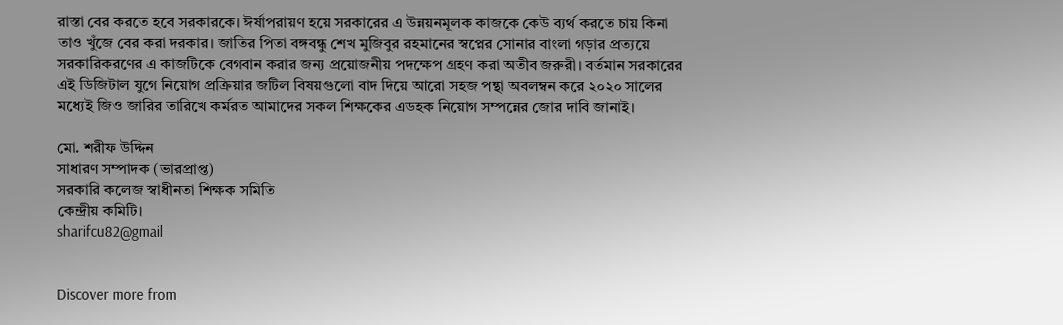রাস্তা বের করতে হবে সরকারকে। ঈর্ষাপরায়ণ হয়ে সরকারের এ উন্নয়নমূলক কাজকে কেউ ব্যর্থ করতে চায় কিনা তাও খুঁজে বের করা দরকার। জাতির পিতা বঙ্গবন্ধু শেখ মুজিবুর রহমানের স্বপ্নের সোনার বাংলা গড়ার প্রত্যয়ে সরকারিকরণের এ কাজটিকে বেগবান করার জন্য প্রয়োজনীয় পদক্ষেপ গ্রহণ করা অতীব জরুরী। বর্তমান সরকারের এই ডিজিটাল যুগে নিয়োগ প্রক্রিয়ার জটিল বিষয়গুলো বাদ দিয়ে আরো সহজ পন্থা অবলম্বন করে ২০২০ সালের মধ্যেই জিও জারির তারিখে কর্মরত আমাদের সকল শিক্ষকের এডহক নিয়োগ সম্পন্নের জোর দাবি জানাই।

মো. শরীফ উদ্দিন
সাধারণ সম্পাদক (ভারপ্রাপ্ত)
সরকারি কলেজ স্বাধীনতা শিক্ষক সমিতি
কেন্দ্রীয় কমিটি।
sharifcu82@gmail


Discover more from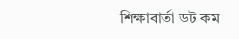শিক্ষাবার্তা ডট কম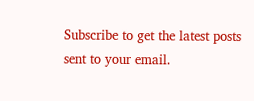Subscribe to get the latest posts sent to your email.